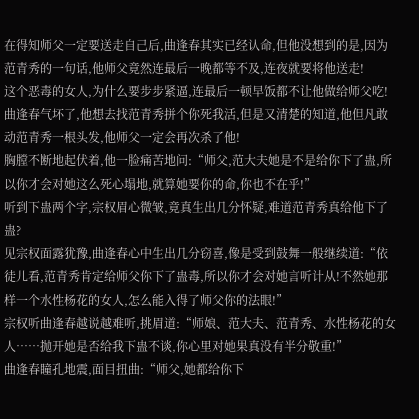在得知师父一定要送走自己后,曲逢春其实已经认命,但他没想到的是,因为范青秀的一句话,他师父竟然连最后一晚都等不及,连夜就要将他送走!
这个恶毒的女人,为什么要步步紧逼,连最后一顿早饭都不让他做给师父吃!
曲逢春气坏了,他想去找范青秀拼个你死我活,但是又清楚的知道,他但凡敢动范青秀一根头发,他师父一定会再次杀了他!
胸膛不断地起伏着,他一脸痛苦地问:“师父,范大夫她是不是给你下了蛊,所以你才会对她这么死心塌地,就算她要你的命,你也不在乎!”
听到下蛊两个字,宗权眉心微皱,竟真生出几分怀疑,难道范青秀真给他下了蛊?
见宗权面露犹豫,曲逢春心中生出几分窃喜,像是受到鼓舞一般继续道:“依徒儿看,范青秀肯定给师父你下了蛊毒,所以你才会对她言听计从!不然她那样一个水性杨花的女人,怎么能入得了师父你的法眼!”
宗权听曲逢春越说越难听,挑眉道:“师娘、范大夫、范青秀、水性杨花的女人……抛开她是否给我下蛊不谈,你心里对她果真没有半分敬重!”
曲逢春瞳孔地震,面目扭曲:“师父,她都给你下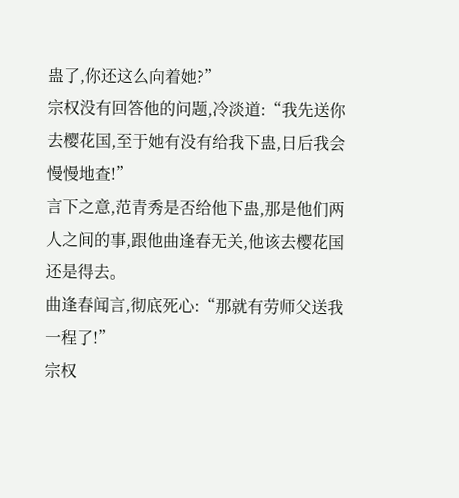蛊了,你还这么向着她?”
宗权没有回答他的问题,冷淡道:“我先送你去樱花国,至于她有没有给我下蛊,日后我会慢慢地查!”
言下之意,范青秀是否给他下蛊,那是他们两人之间的事,跟他曲逢春无关,他该去樱花国还是得去。
曲逢春闻言,彻底死心:“那就有劳师父送我一程了!”
宗权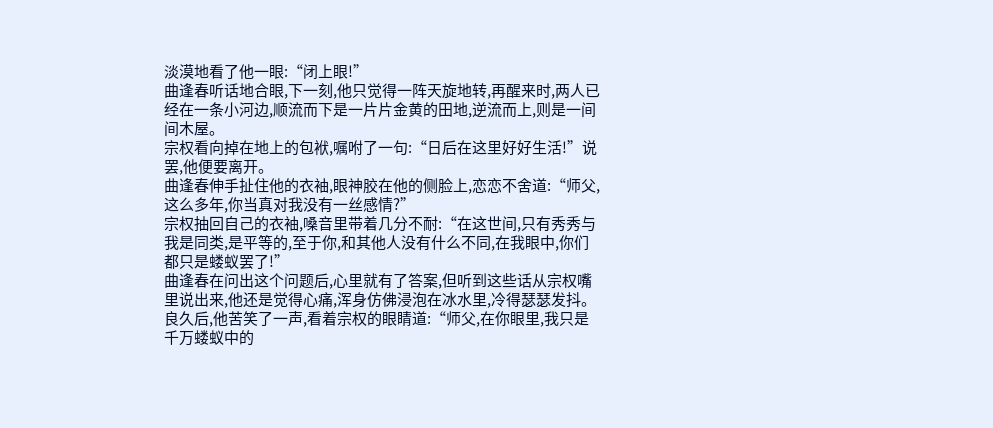淡漠地看了他一眼:“闭上眼!”
曲逢春听话地合眼,下一刻,他只觉得一阵天旋地转,再醒来时,两人已经在一条小河边,顺流而下是一片片金黄的田地,逆流而上,则是一间间木屋。
宗权看向掉在地上的包袱,嘱咐了一句:“日后在这里好好生活!”说罢,他便要离开。
曲逢春伸手扯住他的衣袖,眼神胶在他的侧脸上,恋恋不舍道:“师父,这么多年,你当真对我没有一丝感情?”
宗权抽回自己的衣袖,嗓音里带着几分不耐:“在这世间,只有秀秀与我是同类,是平等的,至于你,和其他人没有什么不同,在我眼中,你们都只是蝼蚁罢了!”
曲逢春在问出这个问题后,心里就有了答案,但听到这些话从宗权嘴里说出来,他还是觉得心痛,浑身仿佛浸泡在冰水里,冷得瑟瑟发抖。
良久后,他苦笑了一声,看着宗权的眼睛道:“师父,在你眼里,我只是千万蝼蚁中的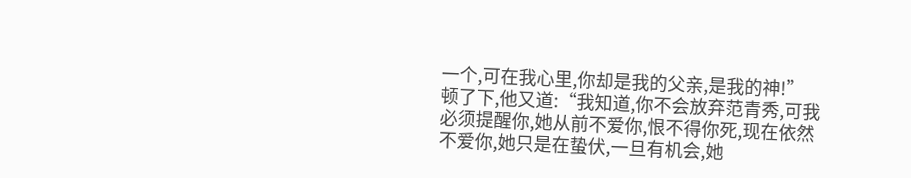一个,可在我心里,你却是我的父亲,是我的神!”
顿了下,他又道:“我知道,你不会放弃范青秀,可我必须提醒你,她从前不爱你,恨不得你死,现在依然不爱你,她只是在蛰伏,一旦有机会,她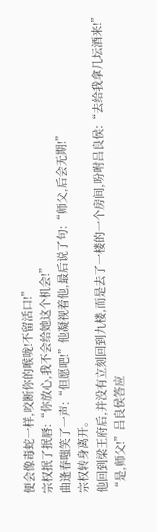便会像毒蛇一样,咬断你的喉咙!不留活口!”
宗权抿了抿唇:“你放心,我不会给她这个机会!”
曲逢春嗤笑了一声:“但愿吧!”他凝视着他,最后说了句:“师父,后会无期!”
宗权转身离开。
他回到梁王府后,并没有立刻回到九楼,而是去了一楼的一个房间,吩咐吕良侯:“去给我拿几坛酒来!”
“是,师父!”吕良侯答应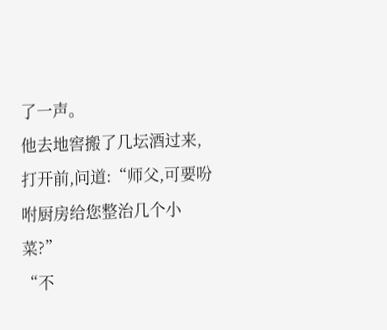了一声。
他去地窖搬了几坛酒过来,打开前,问道:“师父,可要吩咐厨房给您整治几个小菜?”
“不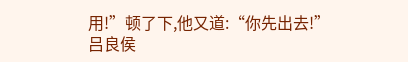用!”顿了下,他又道:“你先出去!”
吕良侯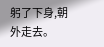躬了下身,朝外走去。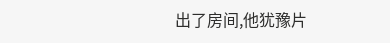出了房间,他犹豫片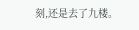刻,还是去了九楼。